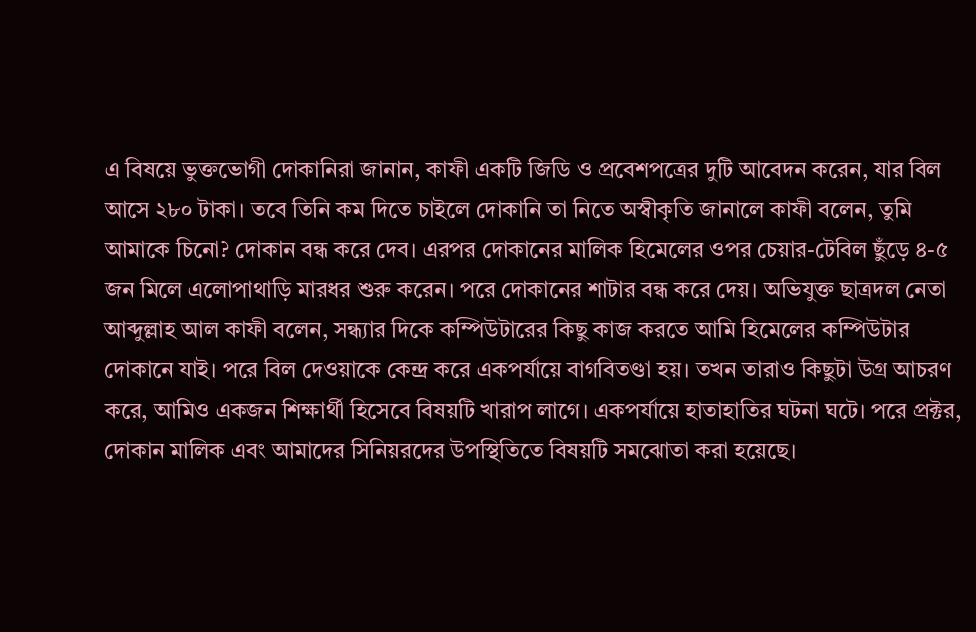এ বিষয়ে ভুক্তভোগী দোকানিরা জানান, কাফী একটি জিডি ও প্রবেশপত্রের দুটি আবেদন করেন, যার বিল আসে ২৮০ টাকা। তবে তিনি কম দিতে চাইলে দোকানি তা নিতে অস্বীকৃতি জানালে কাফী বলেন, তুমি আমাকে চিনো? দোকান বন্ধ করে দেব। এরপর দোকানের মালিক হিমেলের ওপর চেয়ার-টেবিল ছুঁড়ে ৪-৫ জন মিলে এলোপাথাড়ি মারধর শুরু করেন। পরে দোকানের শাটার বন্ধ করে দেয়। অভিযুক্ত ছাত্রদল নেতা আব্দুল্লাহ আল কাফী বলেন, সন্ধ্যার দিকে কম্পিউটারের কিছু কাজ করতে আমি হিমেলের কম্পিউটার দোকানে যাই। পরে বিল দেওয়াকে কেন্দ্র করে একপর্যায়ে বাগবিতণ্ডা হয়। তখন তারাও কিছুটা উগ্র আচরণ করে, আমিও একজন শিক্ষার্থী হিসেবে বিষয়টি খারাপ লাগে। একপর্যায়ে হাতাহাতির ঘটনা ঘটে। পরে প্রক্টর, দোকান মালিক এবং আমাদের সিনিয়রদের উপস্থিতিতে বিষয়টি সমঝোতা করা হয়েছে।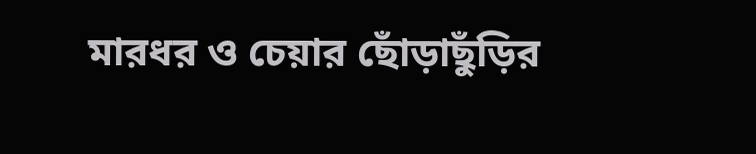মারধর ও চেয়ার ছোঁড়াছুঁড়ির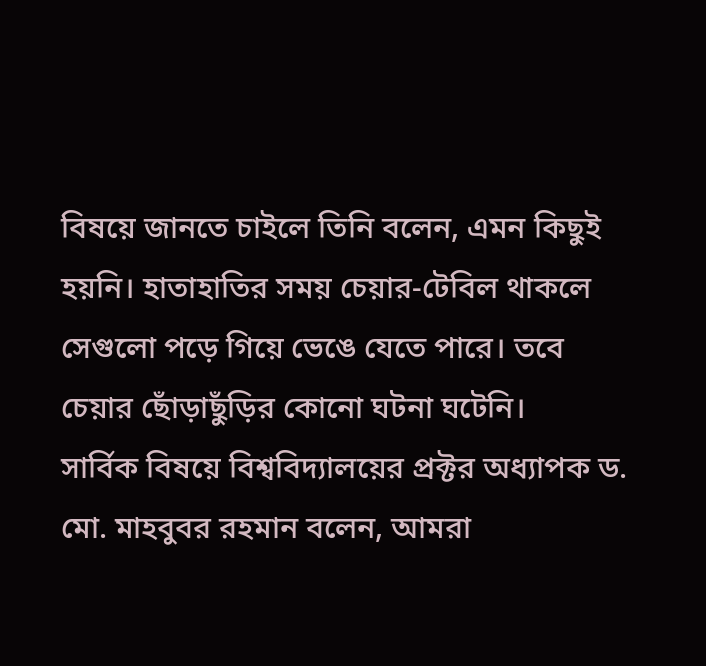বিষয়ে জানতে চাইলে তিনি বলেন, এমন কিছুই হয়নি। হাতাহাতির সময় চেয়ার-টেবিল থাকলে সেগুলো পড়ে গিয়ে ভেঙে যেতে পারে। তবে চেয়ার ছোঁড়াছুঁড়ির কোনো ঘটনা ঘটেনি।
সার্বিক বিষয়ে বিশ্ববিদ্যালয়ের প্রক্টর অধ্যাপক ড. মো. মাহবুবর রহমান বলেন, আমরা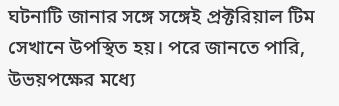ঘটনাটি জানার সঙ্গে সঙ্গেই প্রক্টরিয়াল টিম সেখানে উপস্থিত হয়। পরে জানতে পারি, উভয়পক্ষের মধ্যে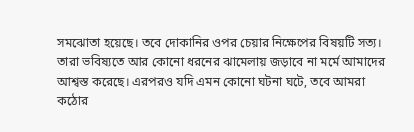সমঝোতা হয়েছে। তবে দোকানির ওপর চেয়ার নিক্ষেপের বিষয়টি সত্য। তারা ভবিষ্যতে আর কোনো ধরনের ঝামেলায় জড়াবে না মর্মে আমাদের আশ্বস্ত করেছে। এরপরও যদি এমন কোনো ঘটনা ঘটে, তবে আমরা কঠোর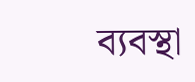ব্যবস্থা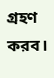গ্রহণ করব।